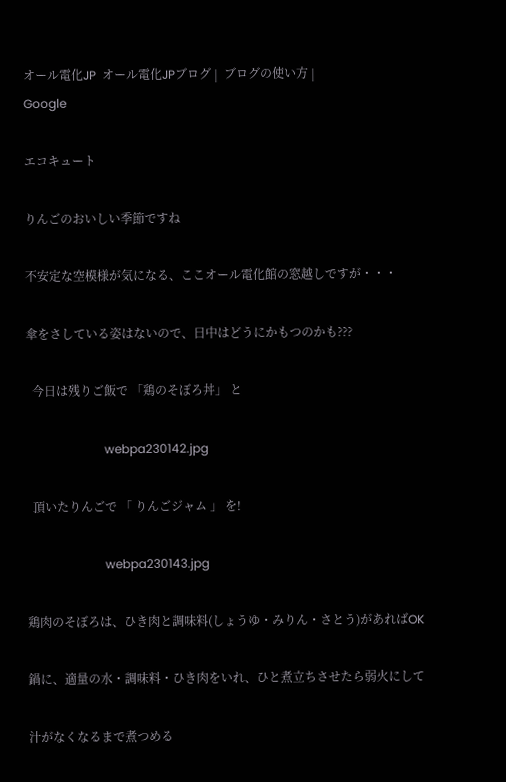オール電化JP  オール電化JPブログ |  ブログの使い方 |
Google

エコキュート

りんごのおいしい季節ですね

不安定な空模様が気になる、ここオール電化館の窓越しですが・・・

傘をさしている姿はないので、日中はどうにかもつのかも???

  今日は残りご飯で 「鶏のそぼろ丼」 と

                          webpa230142.jpg

  頂いたりんごで 「 りんごジャム 」 を!

                          webpa230143.jpg

鶏肉のそぼろは、ひき肉と調味料(しょうゆ・みりん・さとう)があればOK

鍋に、適量の水・調味料・ひき肉をいれ、ひと煮立ちさせたら弱火にして

汁がなくなるまで煮つめる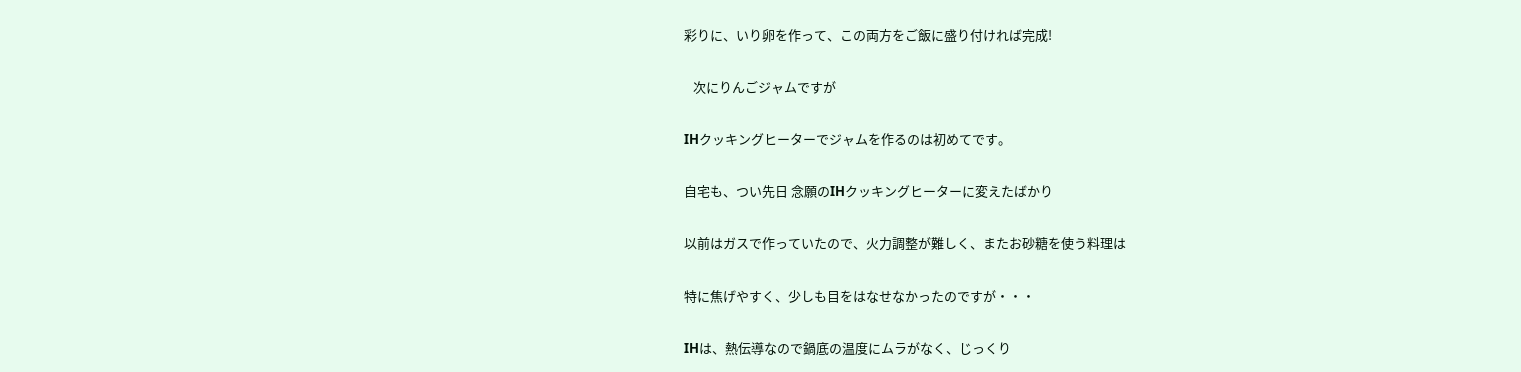彩りに、いり卵を作って、この両方をご飯に盛り付ければ完成!

   次にりんごジャムですが

IHクッキングヒーターでジャムを作るのは初めてです。

自宅も、つい先日 念願のIHクッキングヒーターに変えたばかり

以前はガスで作っていたので、火力調整が難しく、またお砂糖を使う料理は

特に焦げやすく、少しも目をはなせなかったのですが・・・

IHは、熱伝導なので鍋底の温度にムラがなく、じっくり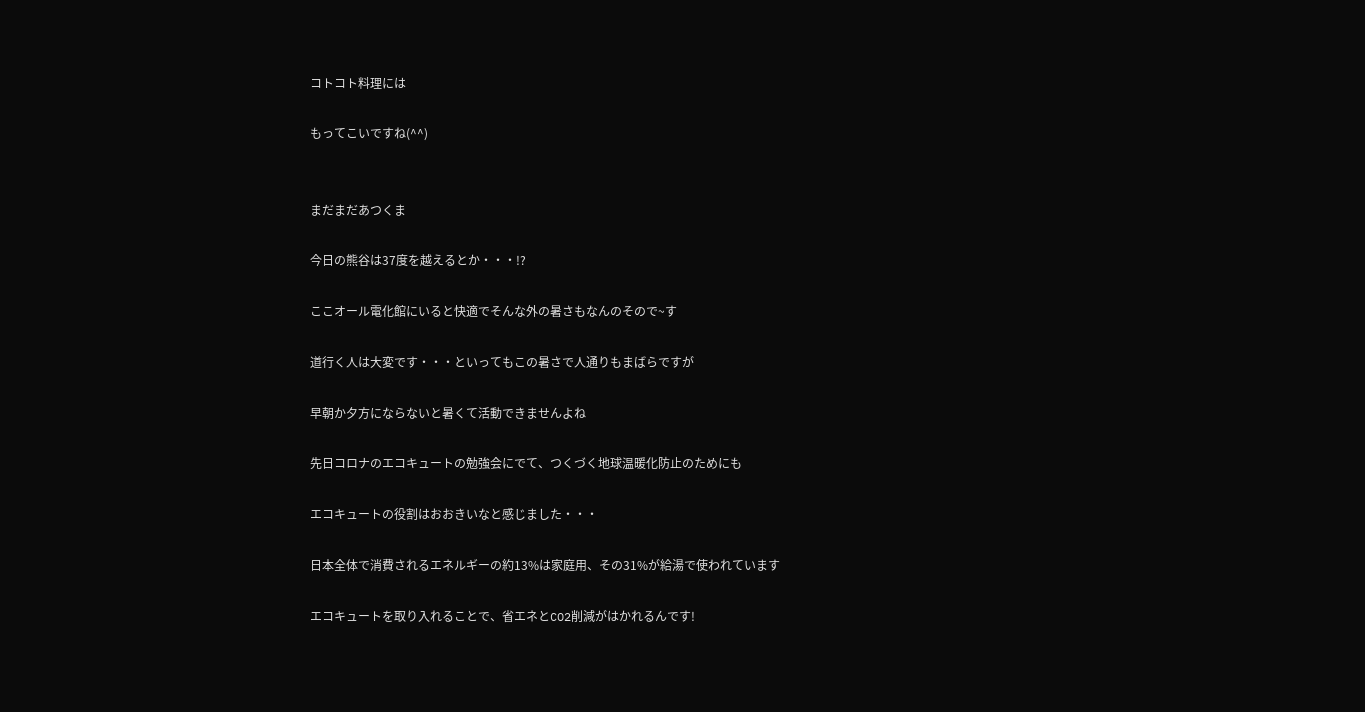コトコト料理には

もってこいですね(^^)


まだまだあつくま

今日の熊谷は37度を越えるとか・・・!?

ここオール電化館にいると快適でそんな外の暑さもなんのそので~す

道行く人は大変です・・・といってもこの暑さで人通りもまばらですが

早朝か夕方にならないと暑くて活動できませんよね

先日コロナのエコキュートの勉強会にでて、つくづく地球温暖化防止のためにも

エコキュートの役割はおおきいなと感じました・・・

日本全体で消費されるエネルギーの約13%は家庭用、その31%が給湯で使われています

エコキュートを取り入れることで、省エネとCO2削減がはかれるんです!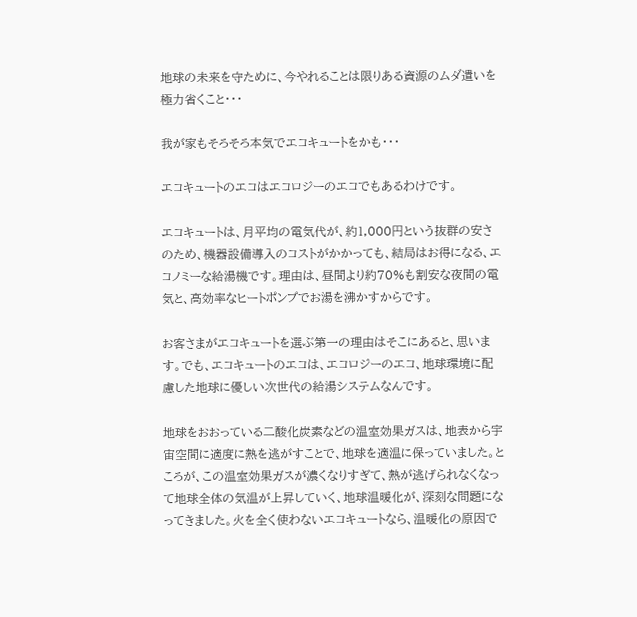地球の未来を守ために、今やれることは限りある資源のムダ遣いを極力省くこと・・・

我が家もそろそろ本気でエコキュートをかも・・・

エコキュートのエコはエコロジーのエコでもあるわけです。

エコキュートは、月平均の電気代が、約1,000円という抜群の安さのため、機器設備導入のコストがかかっても、結局はお得になる、エコノミーな給湯機です。理由は、昼間より約70%も割安な夜間の電気と、高効率なヒートポンプでお湯を沸かすからです。

お客さまがエコキュートを選ぶ第一の理由はそこにあると、思います。でも、エコキュートのエコは、エコロジーのエコ、地球環境に配慮した地球に優しい次世代の給湯システムなんです。

地球をおおっている二酸化炭素などの温室効果ガスは、地表から宇宙空間に適度に熱を逃がすことで、地球を適温に保っていました。ところが、この温室効果ガスが濃くなりすぎて、熱が逃げられなくなって地球全体の気温が上昇していく、地球温暖化が、深刻な問題になってきました。火を全く使わないエコキュートなら、温暖化の原因で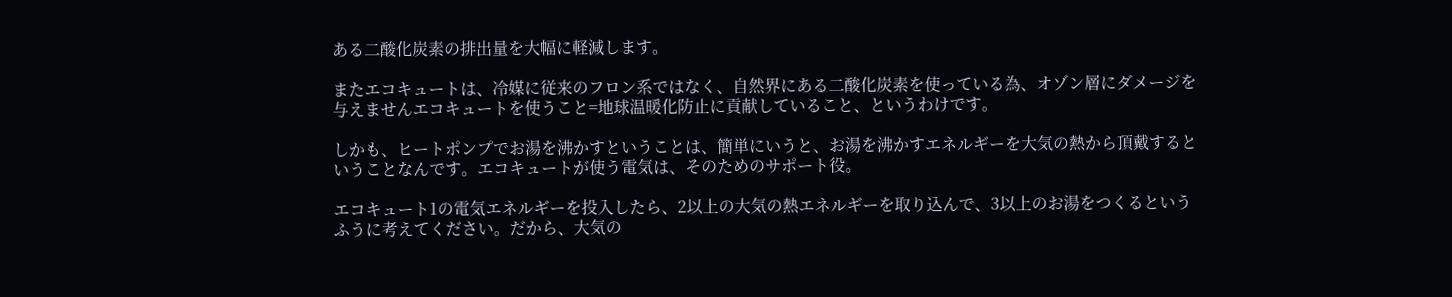ある二酸化炭素の排出量を大幅に軽減します。

またエコキュートは、冷媒に従来のフロン系ではなく、自然界にある二酸化炭素を使っている為、オゾン層にダメージを与えませんエコキュートを使うこと=地球温暖化防止に貢献していること、というわけです。

しかも、ヒートポンプでお湯を沸かすということは、簡単にいうと、お湯を沸かすエネルギーを大気の熱から頂戴するということなんです。エコキュートが使う電気は、そのためのサポート役。

エコキュート1の電気エネルギーを投入したら、2以上の大気の熱エネルギーを取り込んで、3以上のお湯をつくるというふうに考えてください。だから、大気の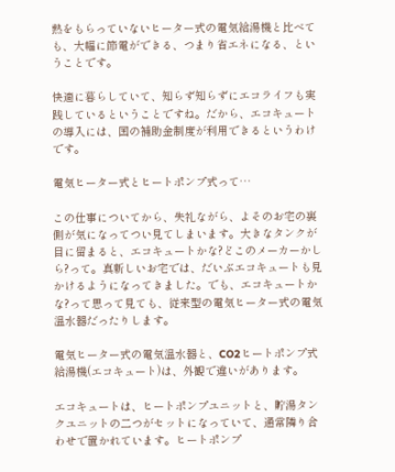熱をもらっていないヒーター式の電気給湯機と比べても、大幅に節電ができる、つまり省エネになる、ということです。

快適に暮らしていて、知らず知らずにエコライフも実践しているということですね。だから、エコキュートの導入には、国の補助金制度が利用できるというわけです。

電気ヒーター式とヒートポンプ式って…

この仕事についてから、失礼ながら、よそのお宅の裏側が気になってつい見てしまいます。大きなタンクが目に留まると、エコキュートかな?どこのメーカーかしら?って。真新しいお宅では、だいぶエコキュートも見かけるようになってきました。でも、エコキュートかな?って思って見ても、従来型の電気ヒーター式の電気温水器だったりします。

電気ヒーター式の電気温水器と、CO2ヒートポンプ式給湯機(エコキュート)は、外観で違いがあります。

エコキュートは、ヒートポンプユニットと、貯湯タンクユニットの二つがセットになっていて、通常隣り合わせで置かれています。ヒートポンプ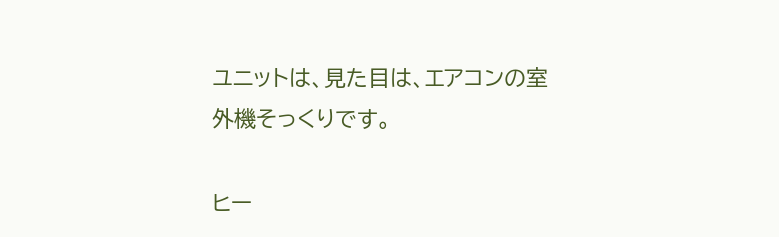ユニットは、見た目は、エアコンの室外機そっくりです。

ヒー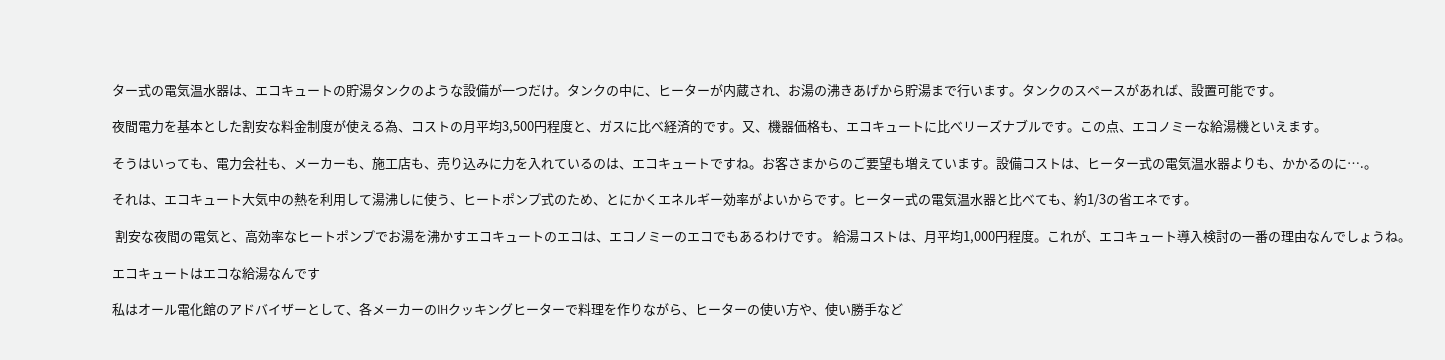ター式の電気温水器は、エコキュートの貯湯タンクのような設備が一つだけ。タンクの中に、ヒーターが内蔵され、お湯の沸きあげから貯湯まで行います。タンクのスペースがあれば、設置可能です。

夜間電力を基本とした割安な料金制度が使える為、コストの月平均3,500円程度と、ガスに比べ経済的です。又、機器価格も、エコキュートに比べリーズナブルです。この点、エコノミーな給湯機といえます。

そうはいっても、電力会社も、メーカーも、施工店も、売り込みに力を入れているのは、エコキュートですね。お客さまからのご要望も増えています。設備コストは、ヒーター式の電気温水器よりも、かかるのに….。

それは、エコキュート大気中の熱を利用して湯沸しに使う、ヒートポンプ式のため、とにかくエネルギー効率がよいからです。ヒーター式の電気温水器と比べても、約1/3の省エネです。

 割安な夜間の電気と、高効率なヒートポンプでお湯を沸かすエコキュートのエコは、エコノミーのエコでもあるわけです。 給湯コストは、月平均1,000円程度。これが、エコキュート導入検討の一番の理由なんでしょうね。

エコキュートはエコな給湯なんです

私はオール電化館のアドバイザーとして、各メーカーのIHクッキングヒーターで料理を作りながら、ヒーターの使い方や、使い勝手など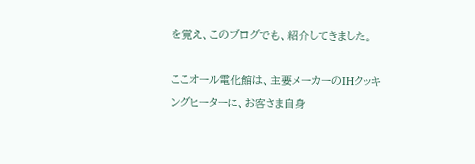を覚え、このブログでも、紹介してきました。

ここオール電化館は、主要メーカーのIHクッキングヒーターに、お客さま自身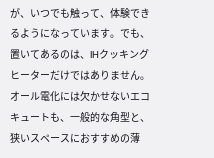が、いつでも触って、体験できるようになっています。でも、置いてあるのは、IHクッキングヒーターだけではありません。オール電化には欠かせないエコキュートも、一般的な角型と、狭いスペースにおすすめの薄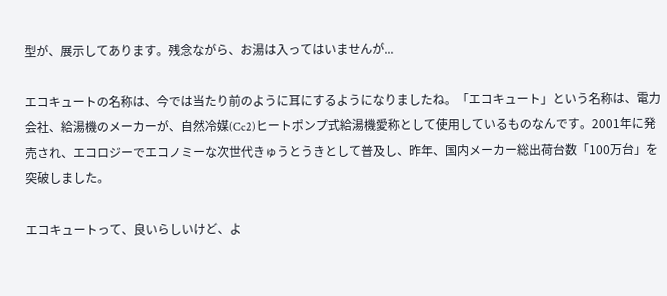型が、展示してあります。残念ながら、お湯は入ってはいませんが...

エコキュートの名称は、今では当たり前のように耳にするようになりましたね。「エコキュート」という名称は、電力会社、給湯機のメーカーが、自然冷媒(Cc2)ヒートポンプ式給湯機愛称として使用しているものなんです。2001年に発売され、エコロジーでエコノミーな次世代きゅうとうきとして普及し、昨年、国内メーカー総出荷台数「100万台」を突破しました。

エコキュートって、良いらしいけど、よ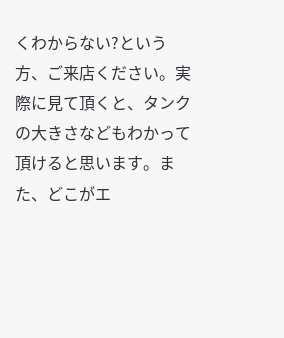くわからない?という方、ご来店ください。実際に見て頂くと、タンクの大きさなどもわかって頂けると思います。また、どこがエ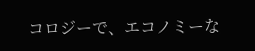コロジーで、エコノミーな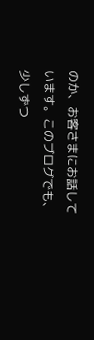のか、お客さまにお話しています。このブログでも、少しずつ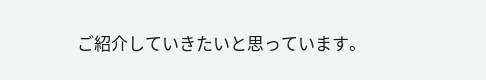ご紹介していきたいと思っています。